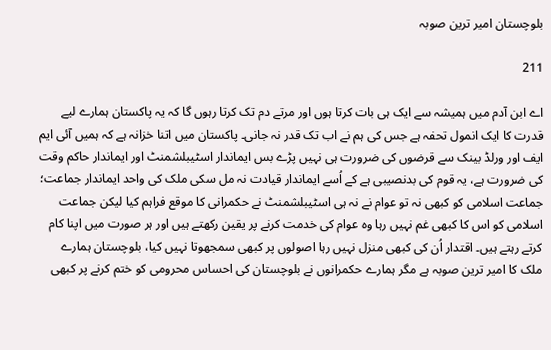بلوچستان امیر ترین صوبہ

211

اے ابن آدم میں ہمیشہ سے ایک ہی بات کرتا ہوں اور مرتے دم تک کرتا رہوں گا کہ یہ پاکستان ہمارے لیے قدرت کا ایک انمول تحفہ ہے جس کی ہم نے اب تک قدر نہ جانی۔ پاکستان میں اتنا خزانہ ہے کہ ہمیں آئی ایم ایف اور ورلڈ بینک سے قرضوں کی ضرورت ہی نہیں پڑے بس ایماندار اسٹیبلشمنٹ اور ایماندار حاکم وقت کی ضرورت ہے، یہ قوم کی بدنصیبی ہے کے اُسے ایماندار قیادت نہ مل سکی ملک کی واحد ایماندار جماعت؛ جماعت اسلامی کو کبھی نہ تو عوام نے نہ ہی اسٹیبلشمنٹ نے حکمرانی کا موقع فراہم کیا لیکن جماعت اسلامی کو اس کا کبھی غم نہیں رہا وہ عوام کی خدمت کرنے پر یقین رکھتے ہیں اور ہر صورت میں اپنا کام کرتے رہتے ہیں۔ اقتدار اُن کی کبھی منزل نہیں رہا اصولوں پر کبھی سمجھوتا نہیں کیا، بلوچستان ہمارے ملک کا امیر ترین صوبہ ہے مگر ہمارے حکمرانوں نے بلوچستان کی احساس محرومی کو ختم کرنے پر کبھی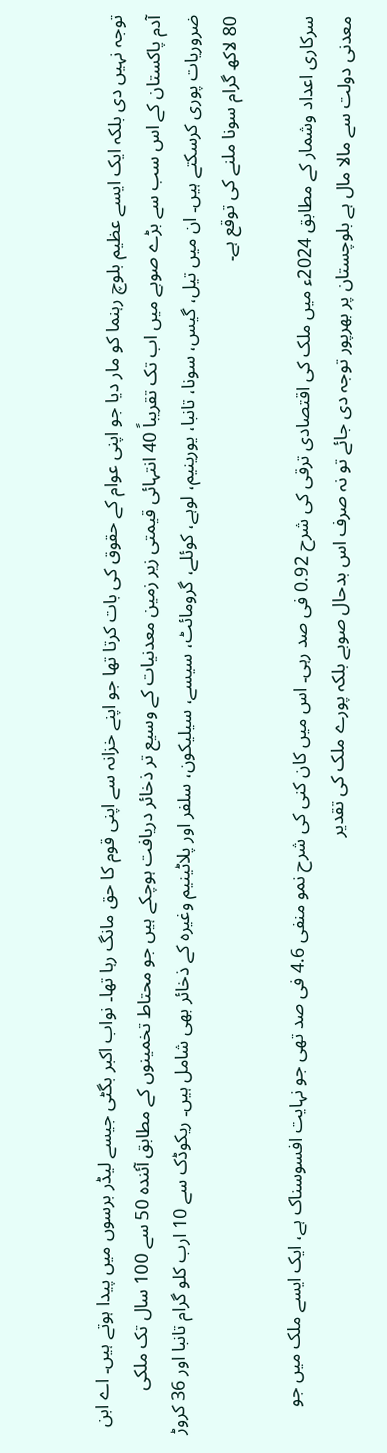توجہ نہیں دی بلکہ ایک ایسے عظیم بلوچ رہنما کو مار دیا جو اپنی عوام کے حقوق کی بات کرتا تھا جو اپنے خزانہ سے اپنی قوم کا حق مانگ رہا تھا۔ نواب اکبر بگٹی جیسے لیڈر برسوں میں پیدا ہوتے ہیں۔ اے ابن آدم پاکستان کے اس سب سے بڑے صوبے میں اب تک تقریباً 40 انتہائی قیمتی زیر زمین معدنیات کے وسیع تر ذخائر دریافت ہوچکے ہیں جو محتاط تخمینوں کے مطابق آئندہ 50 سے 100 سال تک ملکی ضروریات پوری کرسکتے ہیں۔ ان میں تیل، گیس، سونا، تانبا، یورینیم، لوہے، کوئلے، گرومائٹ، سیسے، سیلیکون، سلفر اور پلاٹینیم وغیرہ کے ذخائر بھی شامل ہیں۔ ریکوڈک سے 10 ارب کلو گرام تانبا اور 36 کروڑ 80 لاکھ گرام سونا ملنے کی توقع ہے۔

سرکاری اعداد وشمار کے مطابق 2024ء میں ملک کی اقتصادی ترقی کی شرح 0.92 فی صد رہی۔ اس میں کان کنی کی شرح نمو منفی 4.6 فی صد تھی جو نہایت افسوسناک ہے، ایک ایسے ملک میں جو معدنی دولت سے مالا مال ہے بلوچستان پر بھرپور توجہ دی جائے تو نہ صرف اس بدحال صوبے بلکہ پورے ملک کی تقدیر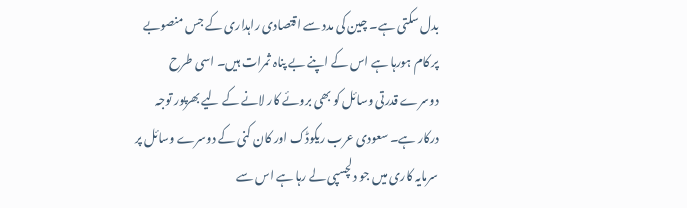بدل سکتی ہے۔ چین کی مدد سے اقتصادی راہداری کے جس منصوبے پر کام ہورہا ہے اس کے اپنے بے پناہ ثمرات ہیں۔ اسی طرح دوسرے قدرتی وسائل کو بھی بروئے کار لانے کے لیے بھرپور توجہ درکار ہے۔ سعودی عرب ریکوڈک اور کان کنی کے دوسرے وسائل پر سرمایہ کاری میں جو دلچسپی لے رہا ہے اس سے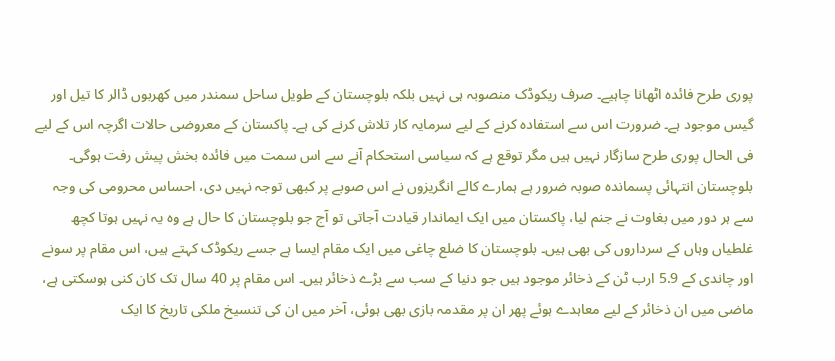پوری طرح فائدہ اٹھانا چاہیے۔ صرف ریکوڈک منصوبہ ہی نہیں بلکہ بلوچستان کے طویل ساحل سمندر میں کھربوں ڈالر کا تیل اور گیس موجود ہے۔ ضرورت اس سے استفادہ کرنے کے لیے سرمایہ کار تلاش کرنے کی ہے۔ پاکستان کے معروضی حالات اگرچہ اس کے لیے فی الحال پوری طرح سازگار نہیں ہیں مگر توقع ہے کہ سیاسی استحکام آنے سے اس سمت میں فائدہ بخش پیش رفت ہوگی۔ بلوچستان انتہائی پسماندہ صوبہ ضرور ہے ہمارے کالے انگریزوں نے اس صوبے پر کبھی توجہ نہیں دی، احساس محرومی کی وجہ سے ہر دور میں بغاوت نے جنم لیا، پاکستان میں ایک ایماندار قیادت آجاتی تو آج جو بلوچستان کا حال ہے وہ یہ نہیں ہوتا کچھ غلطیاں وہاں کے سرداروں کی بھی ہیں۔ بلوچستان کا ضلع چاغی میں ایک مقام ایسا ہے جسے ریکوڈک کہتے ہیں، اس مقام پر سونے اور چاندی کے 5.9 ارب ٹن کے ذخائر موجود ہیں جو دنیا کے سب سے بڑے ذخائر ہیں۔ اس مقام پر 40 سال تک کان کنی ہوسکتی ہے، ماضی میں ان ذخائر کے لیے معاہدے ہوئے پھر ان پر مقدمہ بازی بھی ہوئی، آخر میں ان کی تنسیخ ملکی تاریخ کا ایک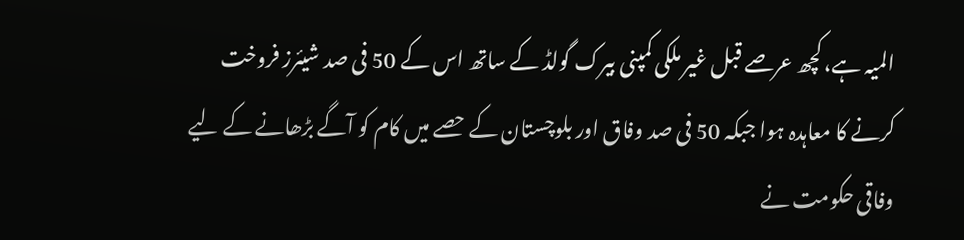المیہ ہے، کچھ عرصے قبل غیر ملکی کمپنی بیرک گولڈ کے ساتھ اس کے 50 فی صد شیئرز فروخت کرنے کا معاہدہ ہوا جبکہ 50 فی صد وفاق اور بلوچستان کے حصے میں کام کو آگے بڑھانے کے لیے وفاقی حکومت نے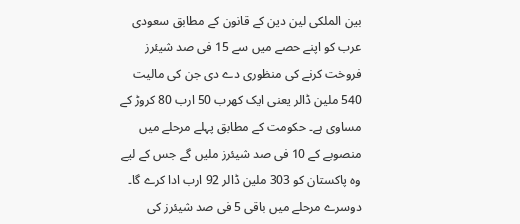بین الملکی لین دین کے قانون کے مطابق سعودی عرب کو اپنے حصے میں سے 15 فی صد شیئرز فروخت کرنے کی منظوری دے دی جن کی مالیت 540 ملین ڈالر یعنی ایک کھرب 50 ارب 80 کروڑ کے مساوی ہے۔ حکومت کے مطابق پہلے مرحلے میں منصوبے کے 10 فی صد شیئرز ملیں گے جس کے لیے وہ پاکستان کو 303 ملین ڈالر 92 ارب ادا کرے گا۔ دوسرے مرحلے میں باقی 5 فی صد شیئرز کی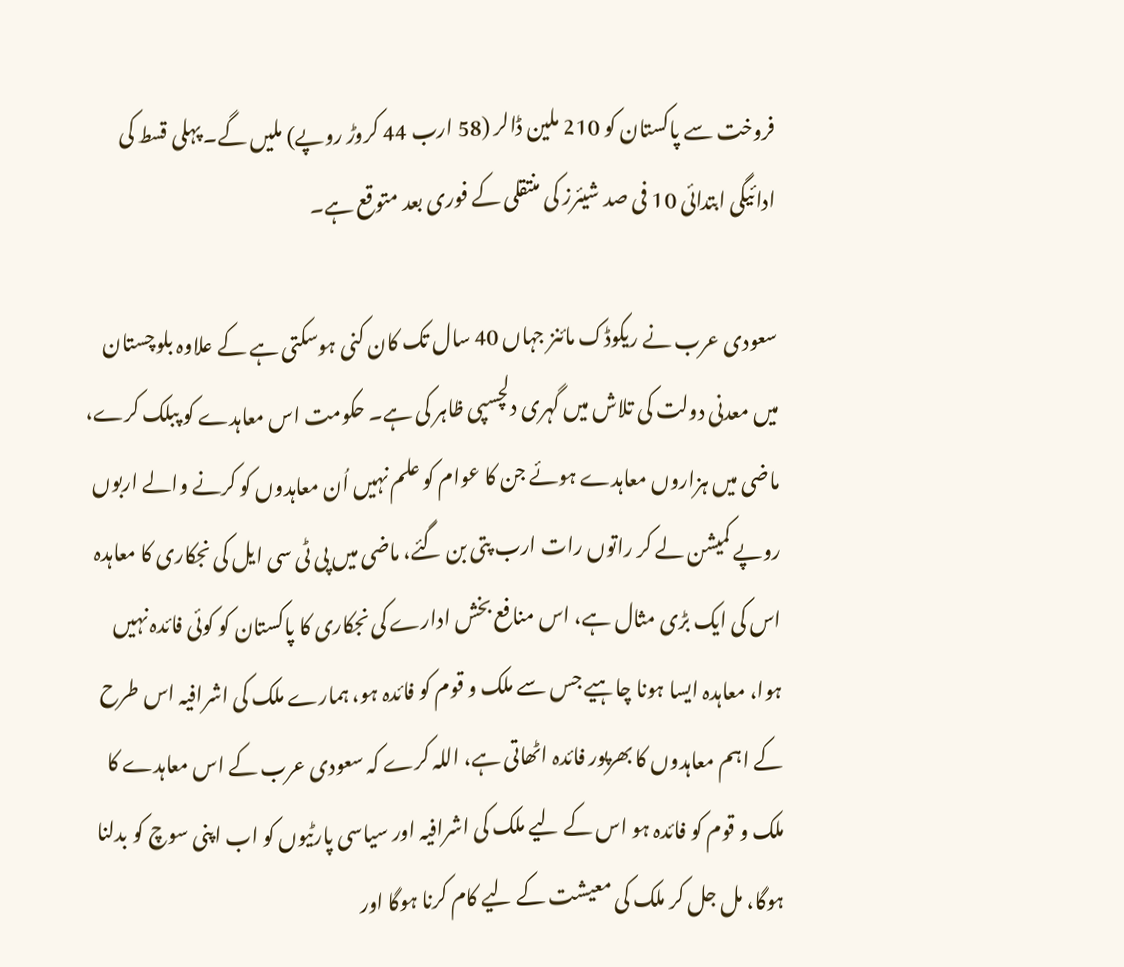فروخت سے پاکستان کو 210 ملین ڈالر (58 ارب 44 کروڑ روپے) ملیں گے۔ پہلی قسط کی ادائیگی ابتدائی 10 فی صد شیئرز کی منتقلی کے فوری بعد متوقع ہے۔

سعودی عرب نے ریکوڈک مائنز جہاں 40 سال تک کان کنی ہوسکتی ہے کے علاوہ بلوچستان میں معدنی دولت کی تلاش میں گہری دلچسپی ظاہر کی ہے۔ حکومت اس معاہدے کو پبلک کرے، ماضی میں ہزاروں معاہدے ہوئے جن کا عوام کو علم نہیں اُن معاہدوں کو کرنے والے اربوں روپے کمیشن لے کر راتوں رات ارب پتی بن گئے، ماضی میں پی ٹی سی ایل کی نجکاری کا معاہدہ اس کی ایک بڑی مثال ہے، اس منافع بخش ادارے کی نجکاری کا پاکستان کو کوئی فائدہ نہیں ہوا، معاہدہ ایسا ہونا چاہیے جس سے ملک و قوم کو فائدہ ہو، ہمارے ملک کی اشرافیہ اس طرح کے اہم معاہدوں کا بھرپور فائدہ اٹھاتی ہے، اللہ کرے کہ سعودی عرب کے اس معاہدے کا ملک و قوم کو فائدہ ہو اس کے لیے ملک کی اشرافیہ اور سیاسی پارٹیوں کو اب اپنی سوچ کو بدلنا ہوگا، مل جل کر ملک کی معیشت کے لیے کام کرنا ہوگا اور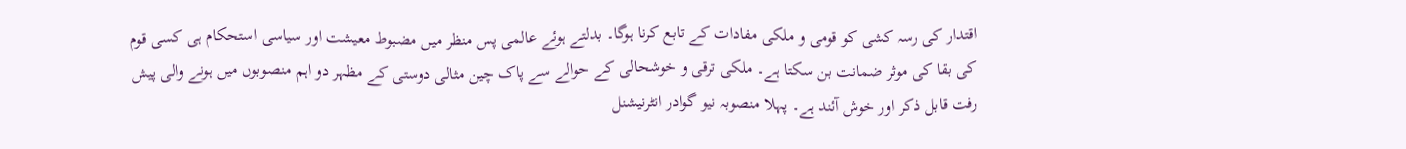اقتدار کی رسہ کشی کو قومی و ملکی مفادات کے تابع کرنا ہوگا۔ بدلتے ہوئے عالمی پس منظر میں مضبوط معیشت اور سیاسی استحکام ہی کسی قوم کی بقا کی موثر ضمانت بن سکتا ہے۔ ملکی ترقی و خوشحالی کے حوالے سے پاک چین مثالی دوستی کے مظہر دو اہم منصوبوں میں ہونے والی پیش رفت قابل ذکر اور خوش آئند ہے۔ پہلا منصوبہ نیو گوادر انٹرنیشنل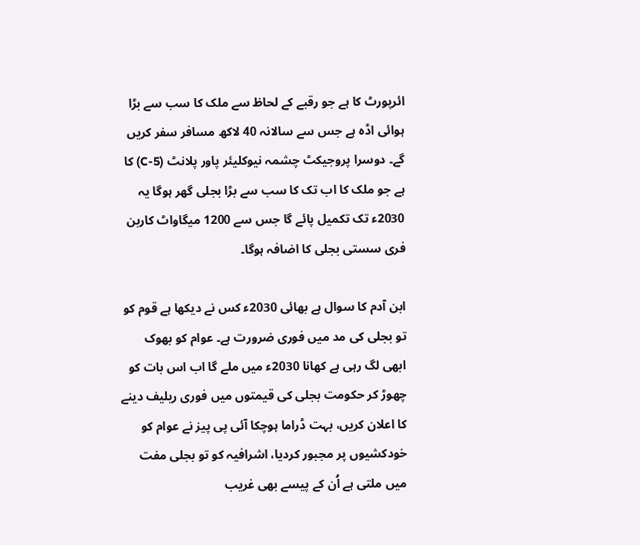ائرپورٹ کا ہے جو رقبے کے لحاظ سے ملک کا سب سے بڑا ہوائی اڈہ ہے جس سے سالانہ 40 لاکھ مسافر سفر کریں گے۔ دوسرا پروجیکٹ چشمہ نیوکلیئر پاور پلانٹ (5-C) کا ہے جو ملک کا اب تک کا سب سے بڑا بجلی گھر ہوگا یہ 2030ء تک تکمیل پائے گا جس سے 1200 میگاواٹ کاربن فری سستی بجلی کا اضافہ ہوگا۔

ابن آدم کا سوال ہے بھائی 2030ء کس نے دیکھا ہے قوم کو تو بجلی کی مد میں فوری ضرورت ہے۔ عوام کو بھوک ابھی لگ رہی ہے کھانا 2030ء میں ملے گا اب اس بات کو چھوڑ کر حکومت بجلی کی قیمتوں میں فوری ریلیف دینے کا اعلان کریں، بہت ڈراما ہوچکا آئی پی پیز نے عوام کو خودکشیوں پر مجبور کردیا، اشرافیہ کو تو بجلی مفت میں ملتی ہے اُن کے پیسے بھی غریب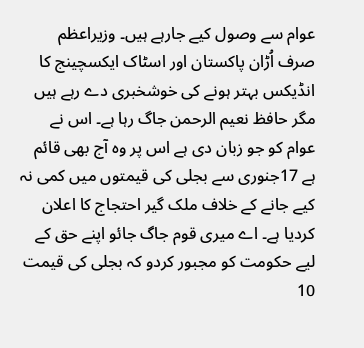عوام سے وصول کیے جارہے ہیں۔ وزیراعظم صرف اُڑان پاکستان اور اسٹاک ایکسچینج کا انڈیکس بہتر ہونے کی خوشخبری دے رہے ہیں مگر حافظ نعیم الرحمن جاگ رہا ہے۔ اس نے عوام کو جو زبان دی ہے اس پر وہ آج بھی قائم ہے 17جنوری سے بجلی کی قیمتوں میں کمی نہ کیے جانے کے خلاف ملک گیر احتجاج کا اعلان کردیا ہے۔ اے میری قوم جاگ جائو اپنے حق کے لیے حکومت کو مجبور کردو کہ بجلی کی قیمت 10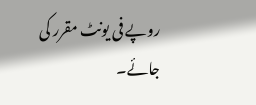روپے فی یونٹ مقرر کی جائے۔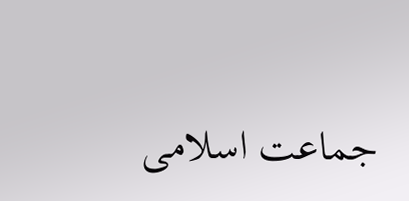جماعت اسلامی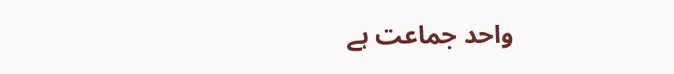واحد جماعت ہے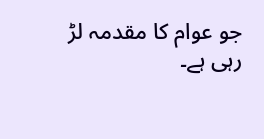جو عوام کا مقدمہ لڑ رہی ہے۔